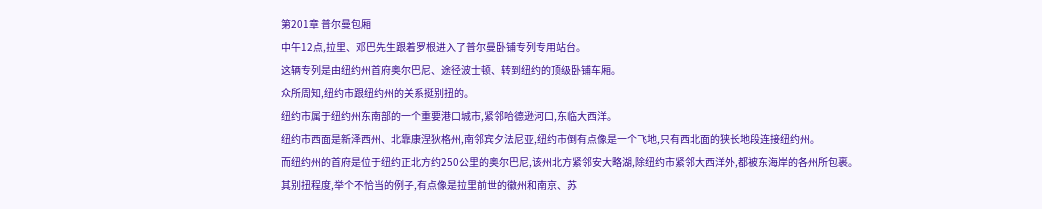第201章 普尔曼包厢
中午12点,拉里、邓巴先生跟着罗根进入了普尔曼卧铺专列专用站台。
这辆专列是由纽约州首府奥尔巴尼、途径波士顿、转到纽约的顶级卧铺车厢。
众所周知,纽约市跟纽约州的关系挺别扭的。
纽约市属于纽约州东南部的一个重要港口城市,紧邻哈德逊河口,东临大西洋。
纽约市西面是新泽西州、北靠康涅狄格州,南邻宾夕法尼亚,纽约市倒有点像是一个飞地,只有西北面的狭长地段连接纽约州。
而纽约州的首府是位于纽约正北方约250公里的奥尔巴尼,该州北方紧邻安大略湖,除纽约市紧邻大西洋外,都被东海岸的各州所包裹。
其别扭程度,举个不恰当的例子,有点像是拉里前世的徽州和南京、苏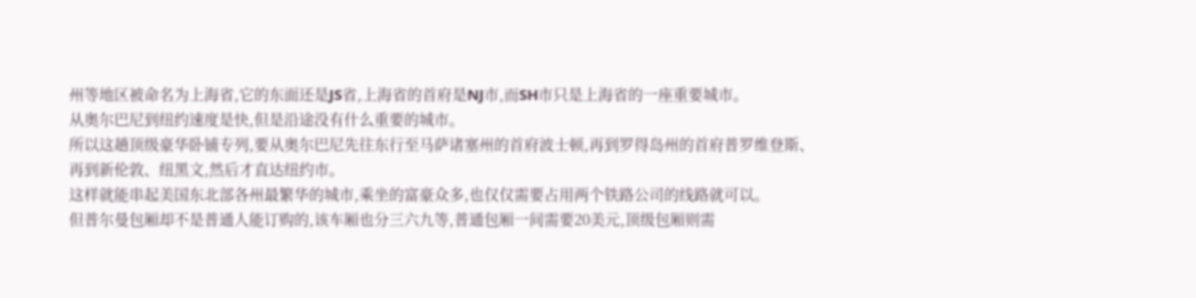州等地区被命名为上海省,它的东面还是JS省,上海省的首府是NJ市,而SH市只是上海省的一座重要城市。
从奥尔巴尼到纽约速度是快,但是沿途没有什么重要的城市。
所以这趟顶级豪华卧铺专列,要从奥尔巴尼先往东行至马萨诸塞州的首府波士顿,再到罗得岛州的首府普罗维登斯、再到新伦敦、纽黑文,然后才直达纽约市。
这样就能串起美国东北部各州最繁华的城市,乘坐的富豪众多,也仅仅需要占用两个铁路公司的线路就可以。
但普尔曼包厢却不是普通人能订购的,该车厢也分三六九等,普通包厢一间需要20美元,顶级包厢则需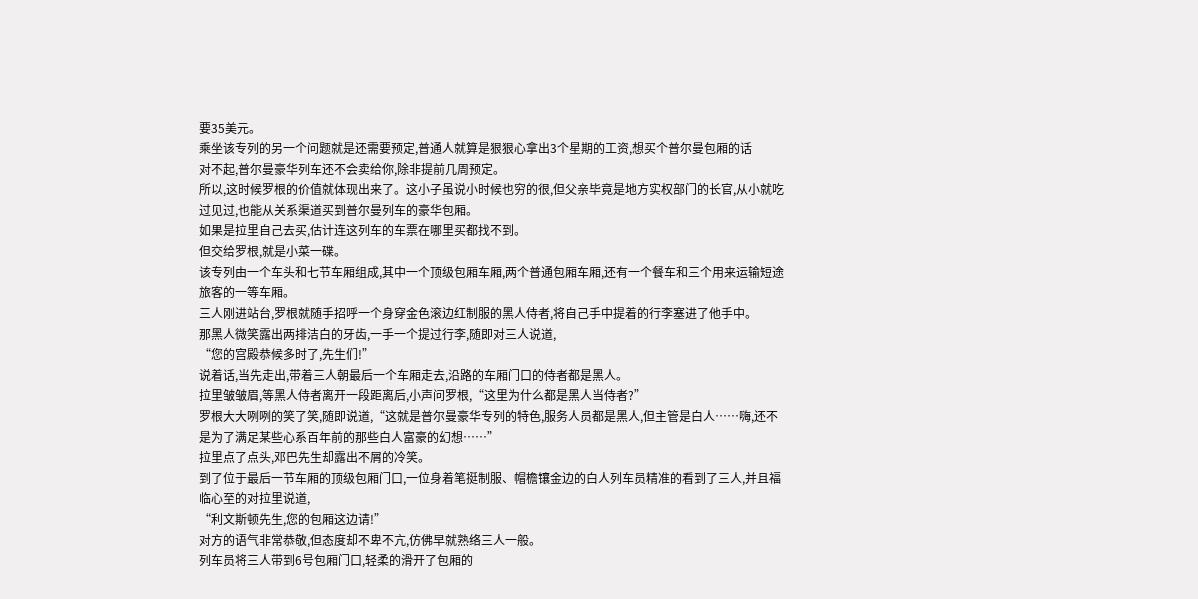要35美元。
乘坐该专列的另一个问题就是还需要预定,普通人就算是狠狠心拿出3个星期的工资,想买个普尔曼包厢的话
对不起,普尔曼豪华列车还不会卖给你,除非提前几周预定。
所以,这时候罗根的价值就体现出来了。这小子虽说小时候也穷的很,但父亲毕竟是地方实权部门的长官,从小就吃过见过,也能从关系渠道买到普尔曼列车的豪华包厢。
如果是拉里自己去买,估计连这列车的车票在哪里买都找不到。
但交给罗根,就是小菜一碟。
该专列由一个车头和七节车厢组成,其中一个顶级包厢车厢,两个普通包厢车厢,还有一个餐车和三个用来运输短途旅客的一等车厢。
三人刚进站台,罗根就随手招呼一个身穿金色滚边红制服的黑人侍者,将自己手中提着的行李塞进了他手中。
那黑人微笑露出两排洁白的牙齿,一手一个提过行李,随即对三人说道,
“您的宫殿恭候多时了,先生们!”
说着话,当先走出,带着三人朝最后一个车厢走去,沿路的车厢门口的侍者都是黑人。
拉里皱皱眉,等黑人侍者离开一段距离后,小声问罗根,“这里为什么都是黑人当侍者?”
罗根大大咧咧的笑了笑,随即说道,“这就是普尔曼豪华专列的特色,服务人员都是黑人,但主管是白人……嗨,还不是为了满足某些心系百年前的那些白人富豪的幻想……”
拉里点了点头,邓巴先生却露出不屑的冷笑。
到了位于最后一节车厢的顶级包厢门口,一位身着笔挺制服、帽檐镶金边的白人列车员精准的看到了三人,并且福临心至的对拉里说道,
“利文斯顿先生,您的包厢这边请!”
对方的语气非常恭敬,但态度却不卑不亢,仿佛早就熟络三人一般。
列车员将三人带到6号包厢门口,轻柔的滑开了包厢的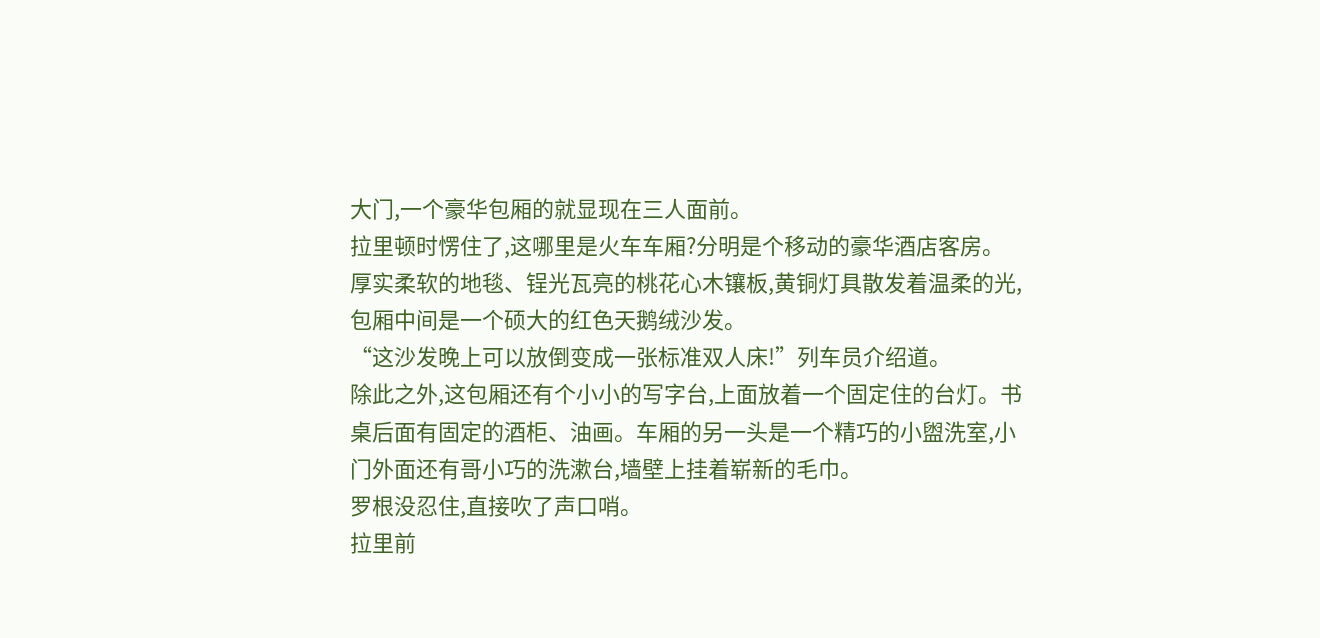大门,一个豪华包厢的就显现在三人面前。
拉里顿时愣住了,这哪里是火车车厢?分明是个移动的豪华酒店客房。
厚实柔软的地毯、锃光瓦亮的桃花心木镶板,黄铜灯具散发着温柔的光,包厢中间是一个硕大的红色天鹅绒沙发。
“这沙发晚上可以放倒变成一张标准双人床!”列车员介绍道。
除此之外,这包厢还有个小小的写字台,上面放着一个固定住的台灯。书桌后面有固定的酒柜、油画。车厢的另一头是一个精巧的小盥洗室,小门外面还有哥小巧的洗漱台,墙壁上挂着崭新的毛巾。
罗根没忍住,直接吹了声口哨。
拉里前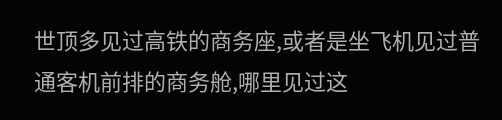世顶多见过高铁的商务座,或者是坐飞机见过普通客机前排的商务舱,哪里见过这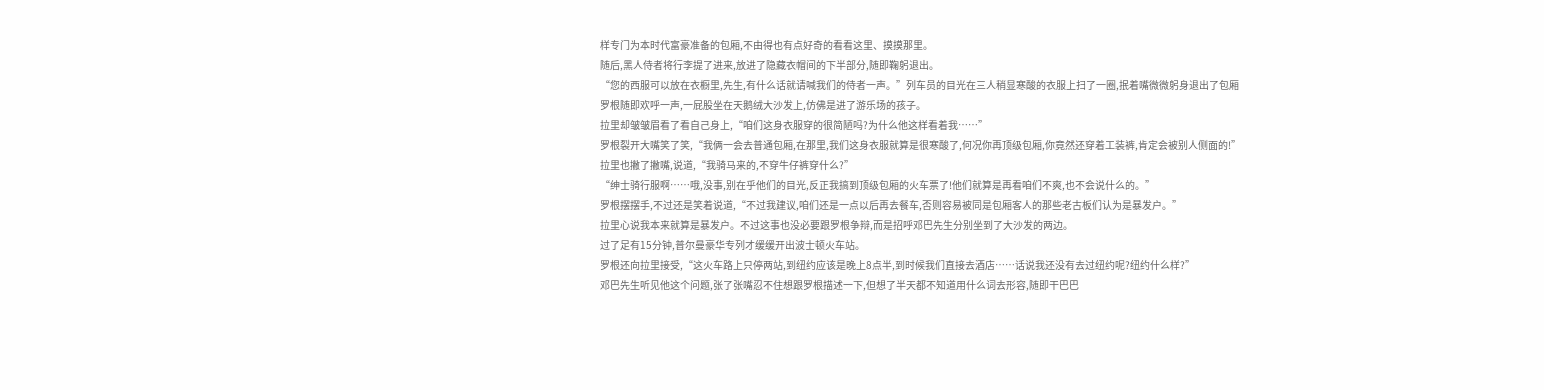样专门为本时代富豪准备的包厢,不由得也有点好奇的看看这里、摸摸那里。
随后,黑人侍者将行李提了进来,放进了隐藏衣帽间的下半部分,随即鞠躬退出。
“您的西服可以放在衣橱里,先生,有什么话就请喊我们的侍者一声。”列车员的目光在三人稍显寒酸的衣服上扫了一圈,抿着嘴微微躬身退出了包厢
罗根随即欢呼一声,一屁股坐在天鹅绒大沙发上,仿佛是进了游乐场的孩子。
拉里却皱皱眉看了看自己身上,“咱们这身衣服穿的很简陋吗?为什么他这样看着我……”
罗根裂开大嘴笑了笑,“我俩一会去普通包厢,在那里,我们这身衣服就算是很寒酸了,何况你再顶级包厢,你竟然还穿着工装裤,肯定会被别人侧面的!”
拉里也撇了撇嘴,说道,“我骑马来的,不穿牛仔裤穿什么?”
“绅士骑行服啊……哦,没事,别在乎他们的目光,反正我搞到顶级包厢的火车票了!他们就算是再看咱们不爽,也不会说什么的。”
罗根摆摆手,不过还是笑着说道,“不过我建议,咱们还是一点以后再去餐车,否则容易被同是包厢客人的那些老古板们认为是暴发户。”
拉里心说我本来就算是暴发户。不过这事也没必要跟罗根争辩,而是招呼邓巴先生分别坐到了大沙发的两边。
过了足有15分钟,普尔曼豪华专列才缓缓开出波士顿火车站。
罗根还向拉里接受,“这火车路上只停两站,到纽约应该是晚上8点半,到时候我们直接去酒店……话说我还没有去过纽约呢?纽约什么样?”
邓巴先生听见他这个问题,张了张嘴忍不住想跟罗根描述一下,但想了半天都不知道用什么词去形容,随即干巴巴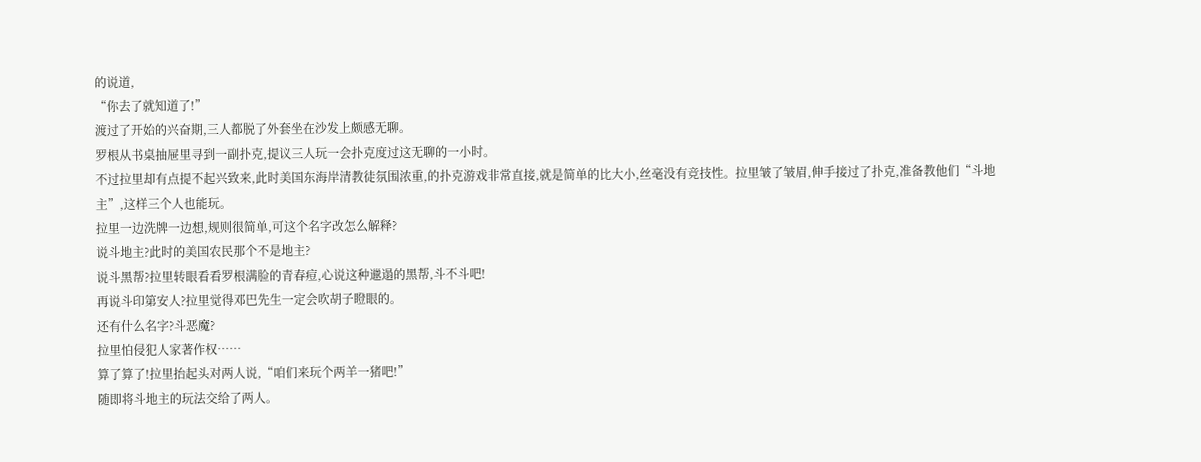的说道,
“你去了就知道了!”
渡过了开始的兴奋期,三人都脱了外套坐在沙发上颇感无聊。
罗根从书桌抽屉里寻到一副扑克,提议三人玩一会扑克度过这无聊的一小时。
不过拉里却有点提不起兴致来,此时美国东海岸清教徒氛围浓重,的扑克游戏非常直接,就是简单的比大小,丝毫没有竞技性。拉里皱了皱眉,伸手接过了扑克,准备教他们“斗地主”,这样三个人也能玩。
拉里一边洗牌一边想,规则很简单,可这个名字改怎么解释?
说斗地主?此时的美国农民那个不是地主?
说斗黑帮?拉里转眼看看罗根满脸的青春痘,心说这种邋遢的黑帮,斗不斗吧!
再说斗印第安人?拉里觉得邓巴先生一定会吹胡子瞪眼的。
还有什么名字?斗恶魔?
拉里怕侵犯人家著作权……
算了算了!拉里抬起头对两人说,“咱们来玩个两羊一猪吧!”
随即将斗地主的玩法交给了两人。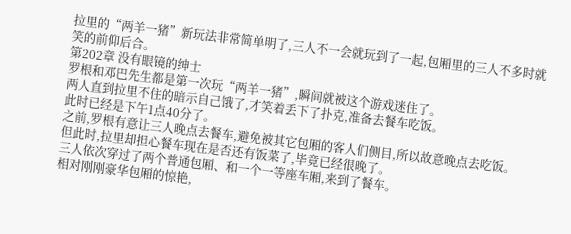拉里的“两羊一猪”新玩法非常简单明了,三人不一会就玩到了一起,包厢里的三人不多时就笑的前仰后合。
第202章 没有眼镜的绅士
罗根和邓巴先生都是第一次玩“两羊一猪”,瞬间就被这个游戏迷住了。
两人直到拉里不住的暗示自己饿了,才笑着丢下了扑克,准备去餐车吃饭。
此时已经是下午1点40分了。
之前,罗根有意让三人晚点去餐车,避免被其它包厢的客人们侧目,所以故意晚点去吃饭。
但此时,拉里却担心餐车现在是否还有饭菜了,毕竟已经很晚了。
三人依次穿过了两个普通包厢、和一个一等座车厢,来到了餐车。
相对刚刚豪华包厢的惊艳,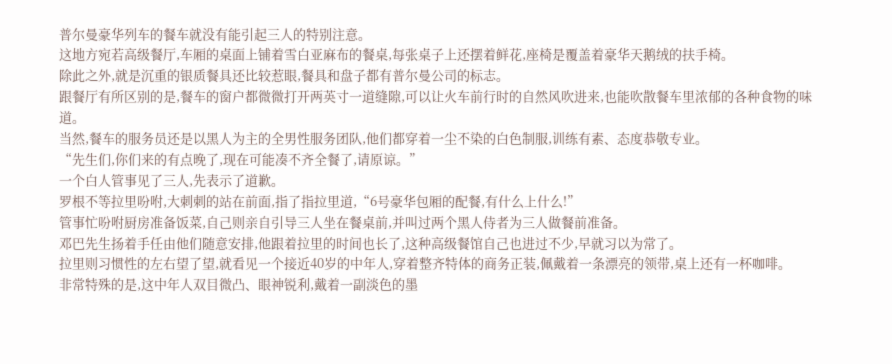普尔曼豪华列车的餐车就没有能引起三人的特别注意。
这地方宛若高级餐厅,车厢的桌面上铺着雪白亚麻布的餐桌,每张桌子上还摆着鲜花,座椅是覆盖着豪华天鹅绒的扶手椅。
除此之外,就是沉重的银质餐具还比较惹眼,餐具和盘子都有普尔曼公司的标志。
跟餐厅有所区别的是,餐车的窗户都微微打开两英寸一道缝隙,可以让火车前行时的自然风吹进来,也能吹散餐车里浓郁的各种食物的味道。
当然,餐车的服务员还是以黑人为主的全男性服务团队,他们都穿着一尘不染的白色制服,训练有素、态度恭敬专业。
“先生们,你们来的有点晚了,现在可能凑不齐全餐了,请原谅。”
一个白人管事见了三人,先表示了道歉。
罗根不等拉里吩咐,大刺刺的站在前面,指了指拉里道,“6号豪华包厢的配餐,有什么上什么!”
管事忙吩咐厨房准备饭菜,自己则亲自引导三人坐在餐桌前,并叫过两个黑人侍者为三人做餐前准备。
邓巴先生扬着手任由他们随意安排,他跟着拉里的时间也长了,这种高级餐馆自己也进过不少,早就习以为常了。
拉里则习惯性的左右望了望,就看见一个接近40岁的中年人,穿着整齐特体的商务正装,佩戴着一条漂亮的领带,桌上还有一杯咖啡。
非常特殊的是,这中年人双目微凸、眼神锐利,戴着一副淡色的墨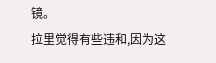镜。
拉里觉得有些违和,因为这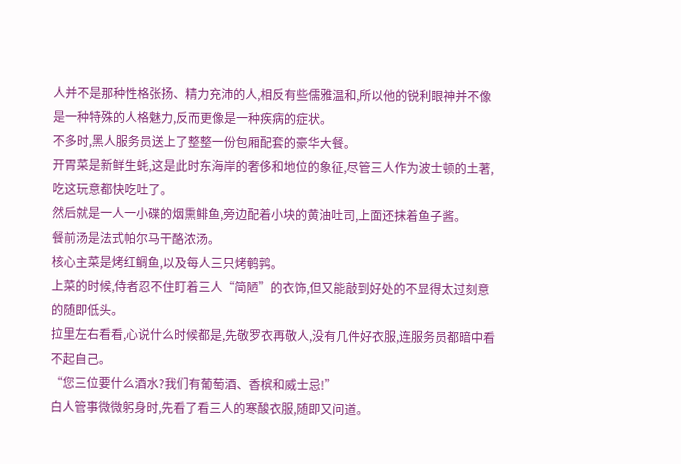人并不是那种性格张扬、精力充沛的人,相反有些儒雅温和,所以他的锐利眼神并不像是一种特殊的人格魅力,反而更像是一种疾病的症状。
不多时,黑人服务员送上了整整一份包厢配套的豪华大餐。
开胃菜是新鲜生蚝,这是此时东海岸的奢侈和地位的象征,尽管三人作为波士顿的土著,吃这玩意都快吃吐了。
然后就是一人一小碟的烟熏鲱鱼,旁边配着小块的黄油吐司,上面还抹着鱼子酱。
餐前汤是法式帕尔马干酪浓汤。
核心主菜是烤红鲷鱼,以及每人三只烤鹌鹑。
上菜的时候,侍者忍不住盯着三人“简陋”的衣饰,但又能敲到好处的不显得太过刻意的随即低头。
拉里左右看看,心说什么时候都是,先敬罗衣再敬人,没有几件好衣服,连服务员都暗中看不起自己。
“您三位要什么酒水?我们有葡萄酒、香槟和威士忌!”
白人管事微微躬身时,先看了看三人的寒酸衣服,随即又问道。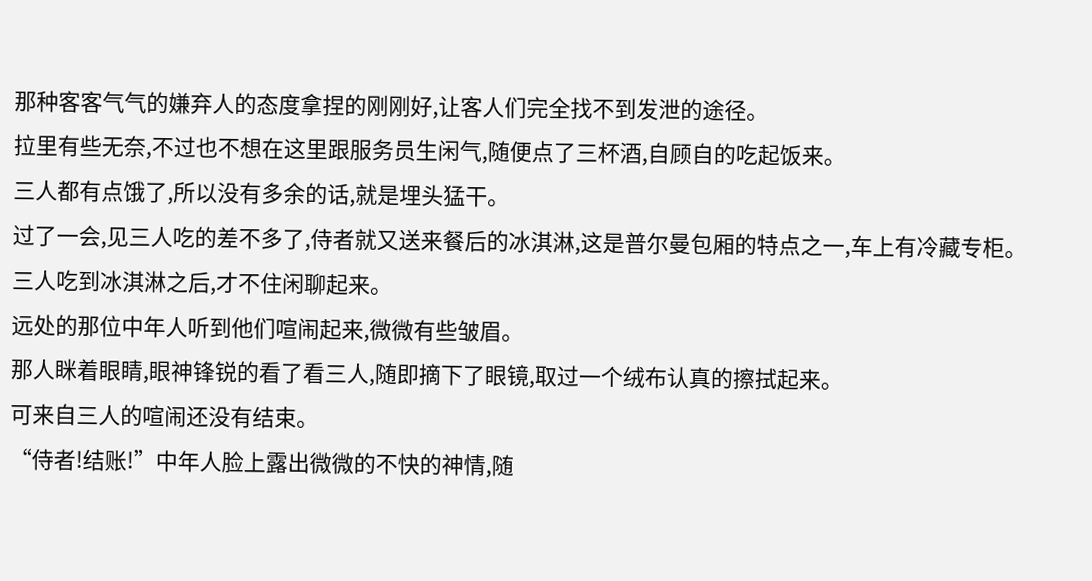那种客客气气的嫌弃人的态度拿捏的刚刚好,让客人们完全找不到发泄的途径。
拉里有些无奈,不过也不想在这里跟服务员生闲气,随便点了三杯酒,自顾自的吃起饭来。
三人都有点饿了,所以没有多余的话,就是埋头猛干。
过了一会,见三人吃的差不多了,侍者就又送来餐后的冰淇淋,这是普尔曼包厢的特点之一,车上有冷藏专柜。
三人吃到冰淇淋之后,才不住闲聊起来。
远处的那位中年人听到他们喧闹起来,微微有些皱眉。
那人眯着眼睛,眼神锋锐的看了看三人,随即摘下了眼镜,取过一个绒布认真的擦拭起来。
可来自三人的喧闹还没有结束。
“侍者!结账!”中年人脸上露出微微的不快的神情,随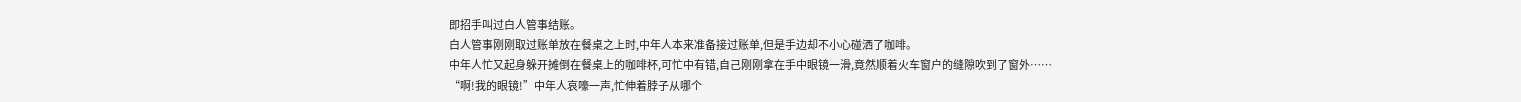即招手叫过白人管事结账。
白人管事刚刚取过账单放在餐桌之上时,中年人本来准备接过账单,但是手边却不小心碰洒了咖啡。
中年人忙又起身躲开摊倒在餐桌上的咖啡杯,可忙中有错,自己刚刚拿在手中眼镜一滑,竟然顺着火车窗户的缝隙吹到了窗外……
“啊!我的眼镜!”中年人哀嚎一声,忙伸着脖子从哪个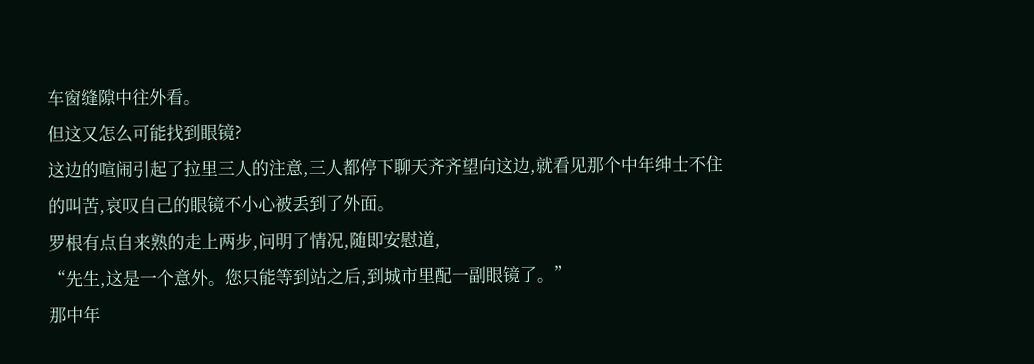车窗缝隙中往外看。
但这又怎么可能找到眼镜?
这边的喧闹引起了拉里三人的注意,三人都停下聊天齐齐望向这边,就看见那个中年绅士不住的叫苦,哀叹自己的眼镜不小心被丢到了外面。
罗根有点自来熟的走上两步,问明了情况,随即安慰道,
“先生,这是一个意外。您只能等到站之后,到城市里配一副眼镜了。”
那中年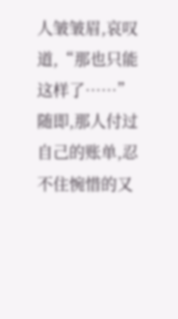人皱皱眉,哀叹道,“那也只能这样了……”
随即,那人付过自己的账单,忍不住惋惜的又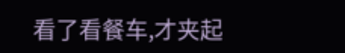看了看餐车,才夹起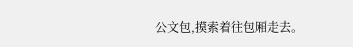公文包,摸索着往包厢走去。